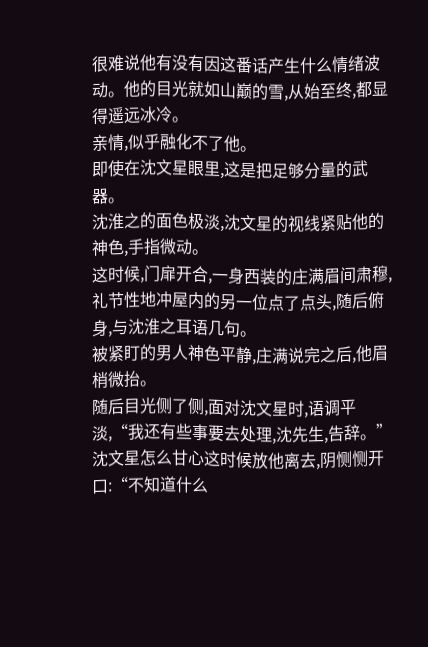很难说他有没有因这番话产生什么情绪波动。他的目光就如山巅的雪,从始至终,都显得遥远冰冷。
亲情,似乎融化不了他。
即使在沈文星眼里,这是把足够分量的武器。
沈淮之的面色极淡,沈文星的视线紧贴他的神色,手指微动。
这时候,门扉开合,一身西装的庄满眉间肃穆,礼节性地冲屋内的另一位点了点头,随后俯身,与沈淮之耳语几句。
被紧盯的男人神色平静,庄满说完之后,他眉梢微抬。
随后目光侧了侧,面对沈文星时,语调平淡,“我还有些事要去处理,沈先生,告辞。”
沈文星怎么甘心这时候放他离去,阴恻恻开口:“不知道什么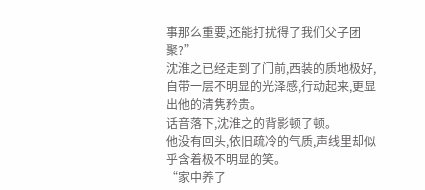事那么重要,还能打扰得了我们父子团聚?”
沈淮之已经走到了门前,西装的质地极好,自带一层不明显的光泽感,行动起来,更显出他的清隽矜贵。
话音落下,沈淮之的背影顿了顿。
他没有回头,依旧疏冷的气质,声线里却似乎含着极不明显的笑。
“家中养了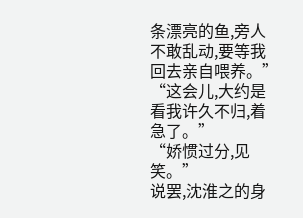条漂亮的鱼,旁人不敢乱动,要等我回去亲自喂养。”
“这会儿,大约是看我许久不归,着急了。”
“娇惯过分,见笑。”
说罢,沈淮之的身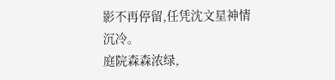影不再停留,任凭沈文星神情沉冷。
庭院森森浓绿,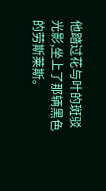他踏过花与叶的斑驳光影,坐上了那辆黑色的劳斯莱斯。